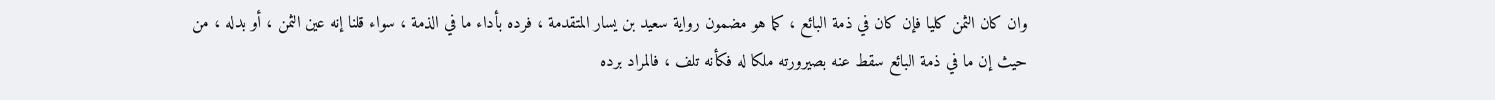وان كان الثمن كليا فإن كان في ذمة البائع ، كما هو مضمون رواية سعيد بن يسار المتقدمة ، فرده بأداء ما في الذمة ، سواء قلنا إنه عين الثمن ، أو بدله ، من حيث إن ما في ذمة البائع سقط عنه بصيرورته ملكا له فكأنه تلف ، فالمراد برده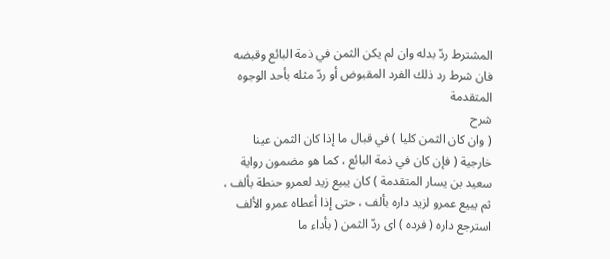المشترط ردّ بدله وان لم يكن الثمن في ذمة البائع وقبضه فان شرط رد ذلك الفرد المقبوض أو ردّ مثله بأحد الوجوه المتقدمة
شرح
( وان كان الثمن كليا ) في قبال ما إذا كان الثمن عينا خارجية ( فإن كان في ذمة البائع ، كما هو مضمون رواية سعيد بن يسار المتقدمة ) كان يبيع زيد لعمرو حنطة بألف ، ثم يبيع عمرو لزيد داره بألف ، حتى إذا أعطاه عمرو الألف استرجع داره ( فرده ) اى ردّ الثمن ( بأداء ما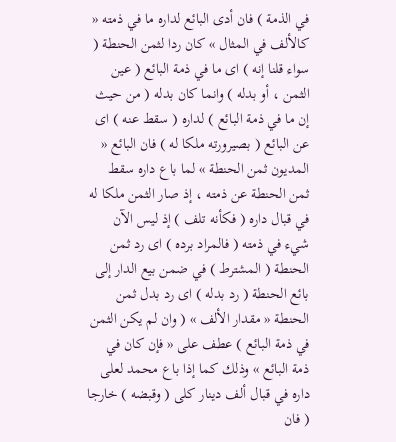في الذمة ) فان أدى البائع لداره ما في ذمته « كالألف في المثال » كان ردا لثمن الحنطة ( سواء قلنا إنه ) اى ما في ذمة البائع ( عين الثمن ، أو بدله ) وانما كان بدله ( من حيث إن ما في ذمة البائع ) لداره ( سقط عنه ) اى عن البائع ( بصيرورته ملكا له ) فان البائع « المديون ثمن الحنطة » لما باع داره سقط ثمن الحنطة عن ذمته ، إذ صار الثمن ملكا له في قبال داره ( فكأنه تلف ) إذ ليس الآن شيء في ذمته ( فالمراد برده ) اى رد ثمن الحنطة ( المشترط ) في ضمن بيع الدار إلى بائع الحنطة ( رد بدله ) اى رد بدل ثمن الحنطة « مقدار الألف » ( وان لم يكن الثمن في ذمة البائع ) عطف على « فإن كان في ذمة البائع » وذلك كما إذا باع محمد لعلى داره في قبال ألف دينار كلى ( وقبضه ) خارجا ( فان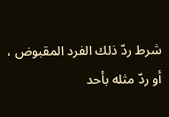شرط ردّ ذلك الفرد المقبوض ، أو ردّ مثله بأحد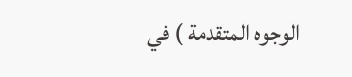الوجوه المتقدمة ) في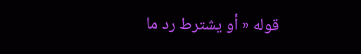قوله « أو يشترط رد ما